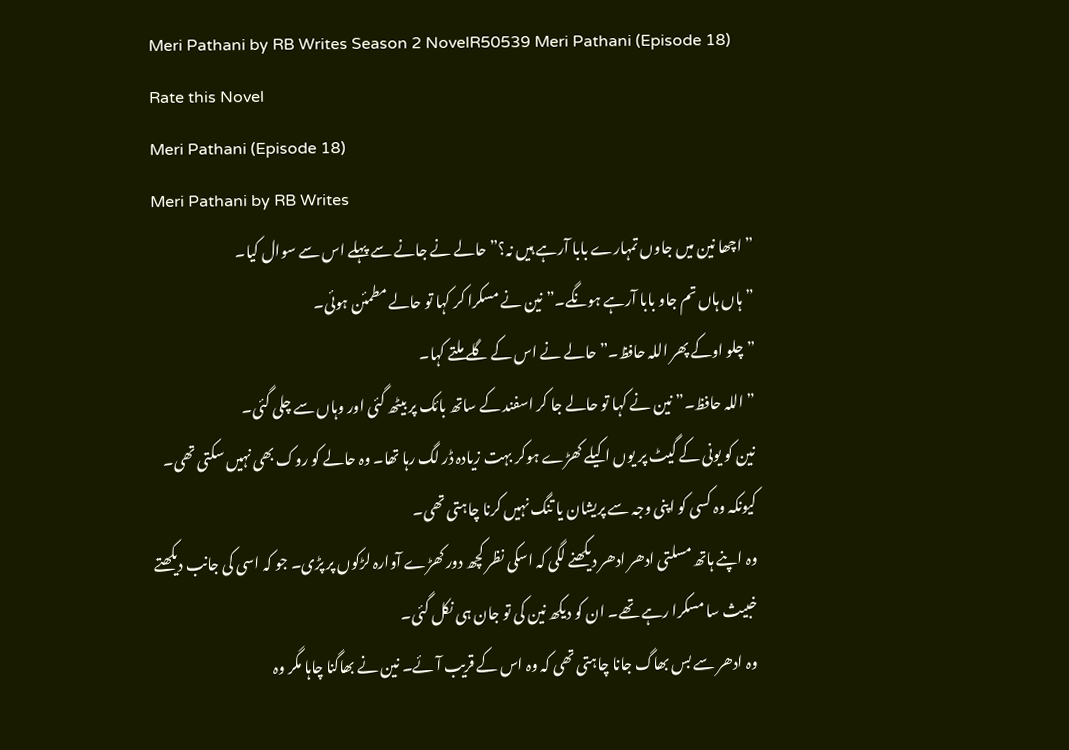Meri Pathani by RB Writes Season 2 NovelR50539 Meri Pathani (Episode 18)
Rate this Novel
Meri Pathani (Episode 18)
Meri Pathani by RB Writes
” اچھا نین میں جاوں تمہارے بابا آرہے ہیں نہ؟” حالے نے جانے سے پہلے اس سے سوال کیا۔
” ہاں ہاں تم جاو بابا آرہے ہونگے۔” نین نے مسکرا کر کہا تو حالے مطمئن ہوئی۔
” چلو اوکے پھر اللہ حافظ۔” حالے نے اس کے گلے ملتے کہا۔
” اللہ حافظ۔” نین نے کہا تو حالے جا کر اسفند کے ساتھ بائک پر بیٹھ گئی اور وہاں سے چلی گئی۔
نین کو یونی کے گیٹ پر یوں اکیلے کھڑے ہوکر بہت زیادہ ڈر لگ رہا تھا۔ وہ حالے کو روک بھی نہیں سکتی تھی۔ کیونکہ وہ کسی کو اپنی وجہ سے پریشان یا تنگ نہیں کرنا چاہتی تھی۔
وہ اپنے ہاتھ مسلتی ادھر ادھر دیکھنے لگی کہ اسکی نظر کچھ دور کھڑے آوارہ لڑکوں پر پڑی۔ جو کہ اسی کی جانب دیکھتے خبیث سا مسکرا رہے تھے۔ ان کو دیکھ نین کی تو جان ہی نکل گئی۔
وہ ادھر سے بس بھاگ جانا چاہتی تھی کہ وہ اس کے قریب آئے۔ نین نے بھاگنا چاہا مگر وہ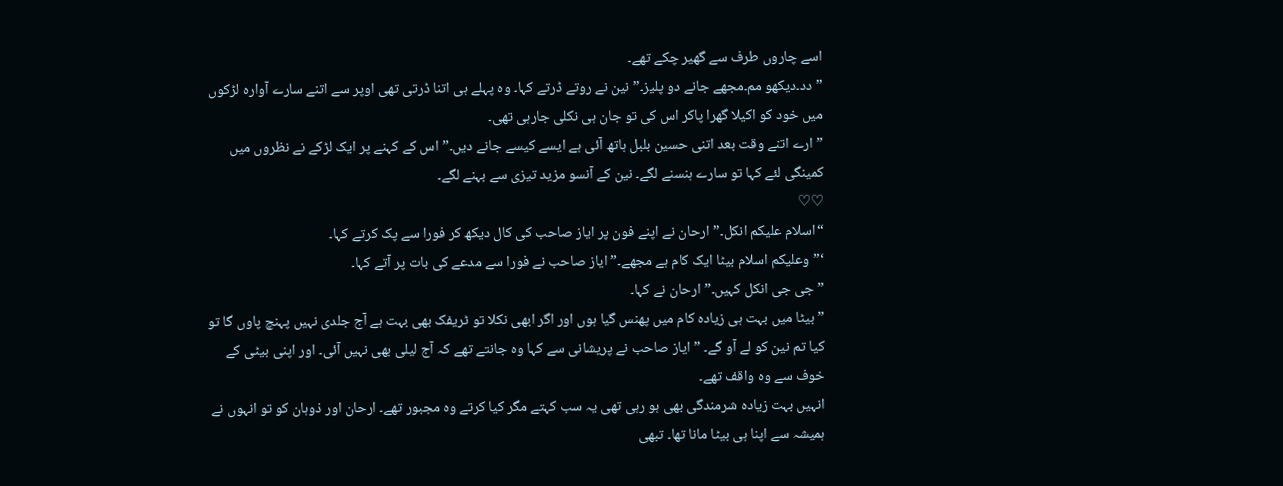اسے چاروں طرف سے گھیر چکے تھے۔
” دد۔دیکھو مم۔مجھے جانے دو پلیز۔” نین نے روتے ڈرتے کہا۔ وہ پہلے ہی اتنا ڈرتی تھی اوپر سے اتنے سارے آوارہ لڑکوں میں خود کو اکیلا گھرا پاکر اس کی تو جان ہی نکلی جارہی تھی۔
” ارے اتنے وقت بعد اتنی حسین بلبل ہاتھ آئی ہے ایسے کیسے جانے دیں۔” اس کے کہنے پر ایک لڑکے نے نظروں میں کمینگی لئے کہا تو سارے ہنسنے لگے۔ نین کے آنسو مزید تیزی سے بہنے لگے۔
♡♡
“اسلام علیکم انکل۔” ارحان نے اپنے فون پر ایاز صاحب کی کال دیکھ کر فورا سے پک کرتے کہا۔
‘” وعلیکم اسلام بیٹا ایک کام ہے مجھے۔” ایاز صاحب نے فورا سے مدعے کی بات پر آتے کہا۔
” جی جی انکل کہیں۔” ارحان نے کہا۔
” بیٹا میں بہت ہی زیادہ کام میں پھنس گیا ہوں اور اگر ابھی نکلا تو ٹریفک بھی بہت ہے آج جلدی نہیں پہنچ پاوں گا تو کیا تم نین کو لے آو گے۔ ” ایاز صاحب نے پریشانی سے کہا وہ جانتے تھے کہ آج لیلی بھی نہیں آئی۔ اور اپنی بیٹی کے خوف سے وہ واقف تھے۔
انہیں بہت زیادہ شرمندگی بھی ہو رہی تھی یہ سب کہتے مگر کیا کرتے وہ مجبور تھے۔ ارحان اور ذوہان کو تو انہوں نے ہمیشہ سے اپنا ہی بیٹا مانا تھا۔ تبھی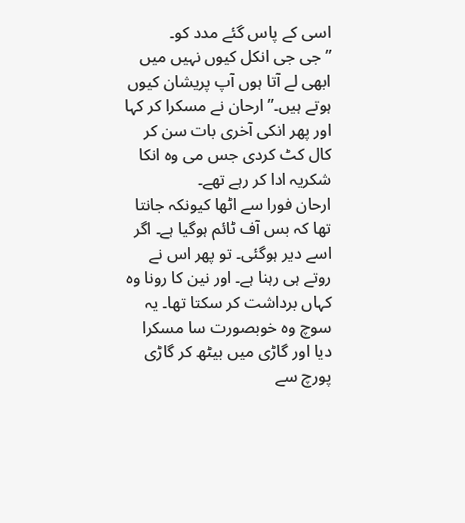اسی کے پاس گئے مدد کو۔
” جی جی انکل کیوں نہیں میں ابھی لے آتا ہوں آپ پریشان کیوں ہوتے ہیں۔” ارحان نے مسکرا کر کہا اور پھر انکی آخری بات سن کر کال کٹ کردی جس می وہ انکا شکریہ ادا کر رہے تھے۔
ارحان فورا سے اٹھا کیونکہ جانتا تھا کہ بس آف ٹائم ہوگیا ہے۔ اگر اسے دیر ہوگئی۔ تو پھر اس نے روتے ہی رہنا ہے۔ اور نین کا رونا وہ کہاں برداشت کر سکتا تھا۔ یہ سوچ وہ خوبصورت سا مسکرا دیا اور گاڑی میں بیٹھ کر گاڑی پورچ سے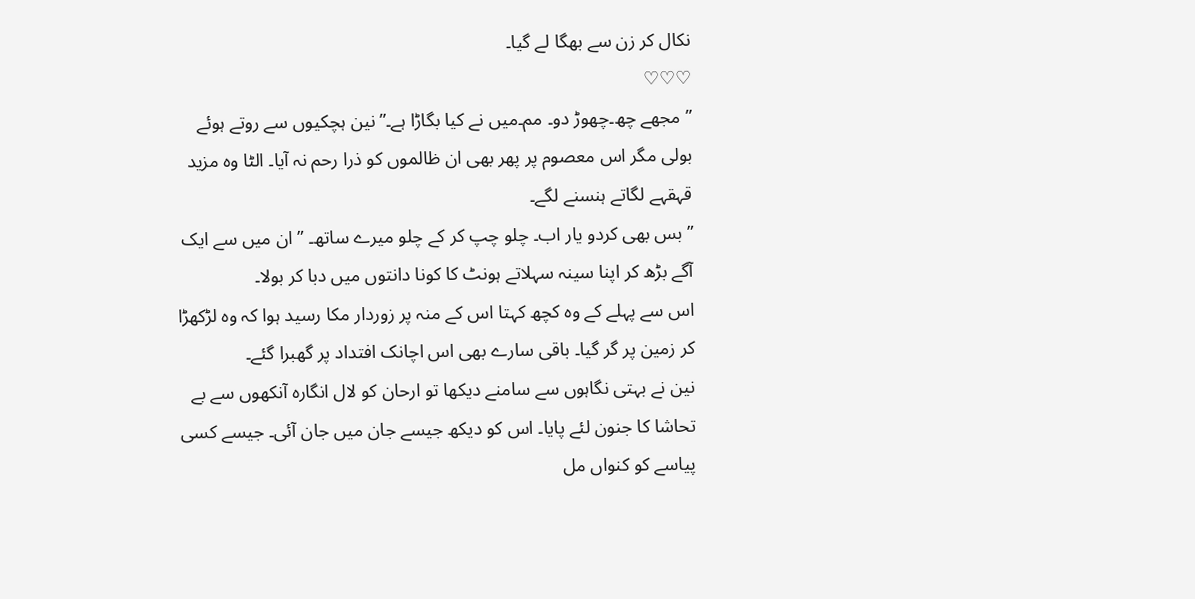نکال کر زن سے بھگا لے گیا۔
♡♡♡
” مجھے چھ۔چھوڑ دو۔ مم۔میں نے کیا بگاڑا ہے۔” نین ہچکیوں سے روتے ہوئے بولی مگر اس معصوم پر پھر بھی ان ظالموں کو ذرا رحم نہ آیا۔ الٹا وہ مزید قہقہے لگاتے ہنسنے لگے۔
” بس بھی کردو یار اب۔ چلو چپ کر کے چلو میرے ساتھ۔ ” ان میں سے ایک آگے بڑھ کر اپنا سینہ سہلاتے ہونٹ کا کونا دانتوں میں دبا کر بولا۔
اس سے پہلے کے وہ کچھ کہتا اس کے منہ پر زوردار مکا رسید ہوا کہ وہ لڑکھڑا کر زمین پر گر گیا۔ باقی سارے بھی اس اچانک افتداد پر گھبرا گئے۔
نین نے بہتی نگاہوں سے سامنے دیکھا تو ارحان کو لال انگارہ آنکھوں سے بے تحاشا کا جنون لئے پایا۔ اس کو دیکھ جیسے جان میں جان آئی۔ جیسے کسی پیاسے کو کنواں مل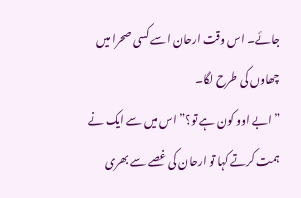جائے۔ اس وقت ارحان اسے کسی صحرا میں چھاوں کی طرح لگا۔
” ابے اوو کون ہے تو؟” اس میں سے ایک نے ہمت کرتے کہا تو ارحان کی غصے سے بھری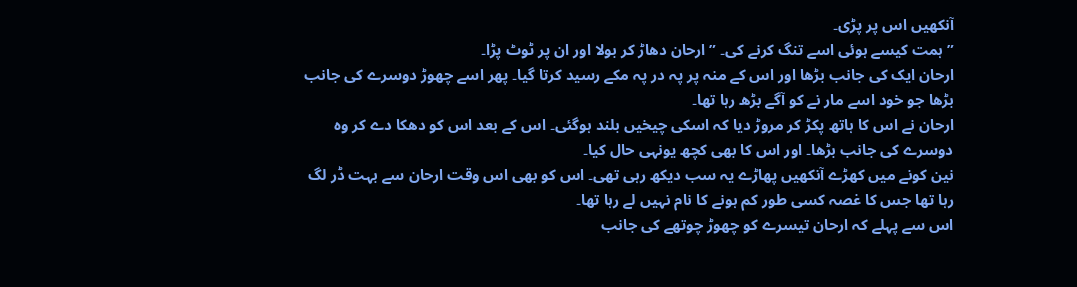آنکھیں اس پر پڑی۔
” ہمت کیسے ہوئی اسے تنگ کرنے کی۔ ” ارحان دھاڑ کر بولا اور ان پر ٹوٹ پڑا۔
ارحان ایک کی جانب بڑھا اور اس کے منہ پر پہ در پہ مکے رسید کرتا گیا۔ پھر اسے چھوڑ دوسرے کی جانب بڑھا جو خود اسے مار نے کو آگے بڑھ رہا تھا۔
ارحان نے اس کا ہاتھ پکڑ کر مروڑ دیا کہ اسکی چیخیں بلند ہوگئی۔ اس کے بعد اس کو دھکا دے کر وہ دوسرے کی جانب بڑھا۔ اور اس کا بھی کچھ یونہی حال کیا۔
نین کونے میں کھڑے آنکھیں پھاڑے یہ سب دیکھ رہی تھی۔ اس کو بھی اس وقت ارحان سے بہت ڈر لگ رہا تھا جس کا غصہ کسی طور کم ہونے کا نام نہیں لے رہا تھا۔
اس سے پہلے کہ ارحان تیسرے کو چھوڑ چوتھے کی جانب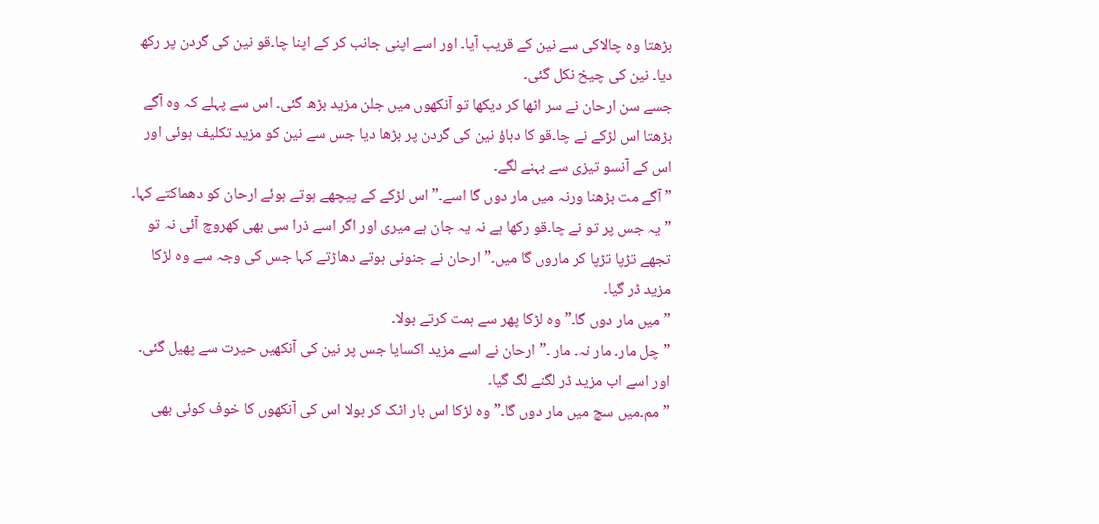بڑھتا وہ چالاکی سے نین کے قریب آیا۔ اور اسے اپنی جانب کر کے اپنا چا۔قو نین کی گردن پر رکھ دیا۔ نین کی چیخ نکل گئی۔
جسے سن ارحان نے سر اٹھا کر دیکھا تو آنکھوں میں جلن مزید بڑھ گئی۔ اس سے پہلے کہ وہ آگے بڑھتا اس لڑکے نے چا۔قو کا دباؤ نین کی گردن پر بڑھا دیا جس سے نین کو مزید تکلیف ہوئی اور اس کے آنسو تیزی سے بہنے لگے۔
” آگے مت بڑھنا ورنہ میں مار دوں گا اسے۔” اس لڑکے کے پیچھے ہوتے ہوئے ارحان کو دھماکتے کہا۔
” یہ جس پر تو نے چا۔قو رکھا ہے نہ یہ جان ہے میری اور اگر اسے ذرا سی بھی کھروچ آئی نہ تو تجھے تڑپا تڑپا کر ماروں گا میں۔” ارحان نے جنونی ہوتے دھاڑتے کہا جس کی وجہ سے وہ لڑکا مزید ڈر گیا۔
” میں مار دوں گا۔” وہ لڑکا پھر سے ہمت کرتے بولا۔
” چل مار۔ مار نہ۔ مار ۔” ارحان نے اسے مزید اکسایا جس پر نین کی آنکھیں حیرت سے پھیل گئی۔ اور اسے اب مزید ڈر لگنے لگ گیا۔
” مم۔میں سچ میں مار دوں گا۔” وہ لڑکا اس بار اٹک کر بولا اس کی آنکھوں کا خوف کوئی بھی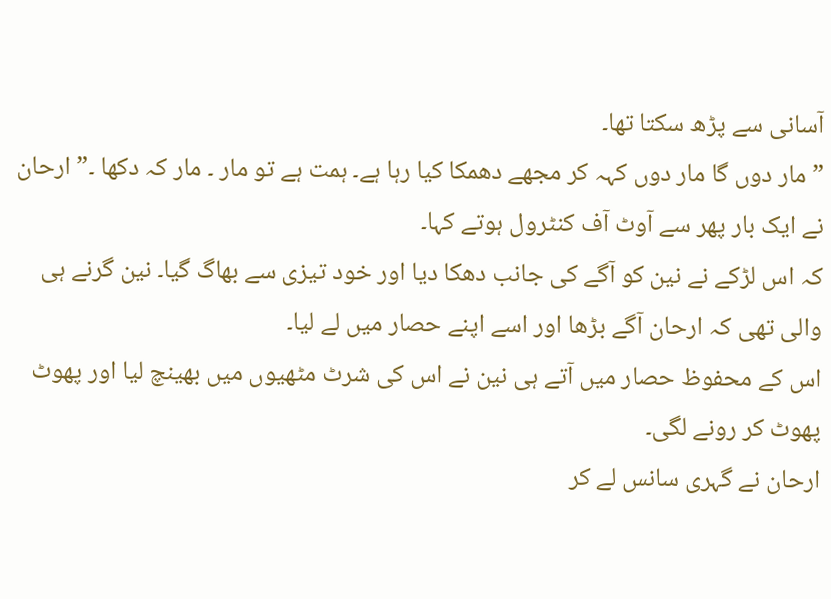آسانی سے پڑھ سکتا تھا۔
” مار دوں گا مار دوں کہہ کر مجھے دھمکا کیا رہا ہے۔ ہمت ہے تو مار ۔ مار کہ دکھا ۔” ارحان نے ایک بار پھر سے آوٹ آف کنٹرول ہوتے کہا۔
کہ اس لڑکے نے نین کو آگے کی جانب دھکا دیا اور خود تیزی سے بھاگ گیا۔ نین گرنے ہی والی تھی کہ ارحان آگے بڑھا اور اسے اپنے حصار میں لے لیا۔
اس کے محفوظ حصار میں آتے ہی نین نے اس کی شرٹ مٹھیوں میں بھینچ لیا اور پھوٹ پھوٹ کر رونے لگی۔
ارحان نے گہری سانس لے کر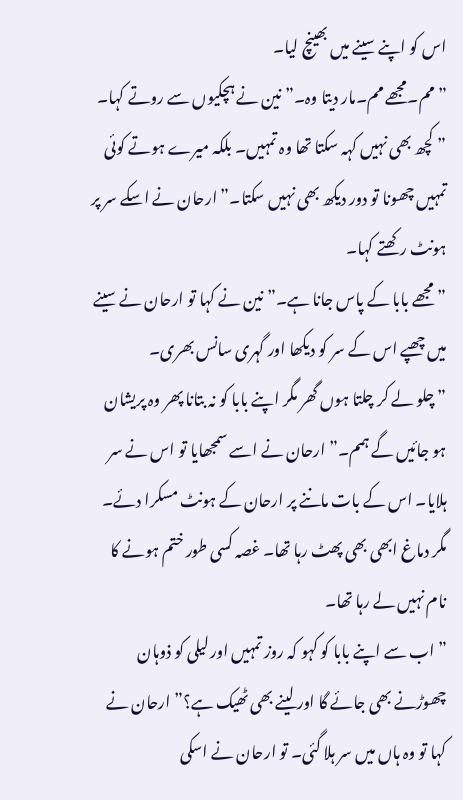اس کو اپنے سینے میں بھینچ لیا۔
” مم۔مجھے مم۔مار دیتا وہ۔” نین نے ہچکیوں سے روتے کہا۔
” کچھ بھی نہیں کہہ سکتا تھا وہ تمہیں۔ بلکہ میرے ہوتے کوئی تمہیں چھونا تو دور دیکھ بھی نہیں سکتا۔” ارحان نے اسکے سر پر ہونٹ رکھتے کہا۔
” مجھے بابا کے پاس جانا ہے۔” نین نے کہا تو ارحان نے سینے میں چھپے اس کے سر کو دیکھا اور گہری سانس بھری۔
” چلو لے کر چلتا ہوں گھر مگر اپنے بابا کو نہ بتانا پھر وہ پریشان ہو جائیں گے ہمم۔” ارحان نے اسے سمجھایا تو اس نے سر ہلایا۔ اس کے بات ماننے پر ارحان کے ہونٹ مسکرا دئے۔ مگر دماغ ابھی بھی پھٹ رہا تھا۔ غصہ کسی طور ختم ہونے کا نام نہیں لے رہا تھا۔
” اب سے اپنے بابا کو کہو کہ روز تمہیں اور لیلی کو ذوہان چھوڑنے بھی جائے گا اور لینے بھی ٹھیک ہے؟” ارحان نے کہا تو وہ ہاں میں سر ہلا گئی۔ تو ارحان نے اسکی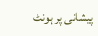پیشانی پر ہونٹ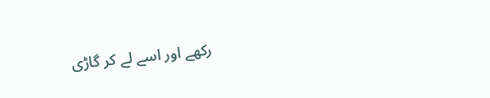رکھے اور اسے لے کر گاڑی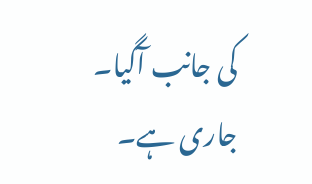کی جانب آگیا۔
جاری ہے۔